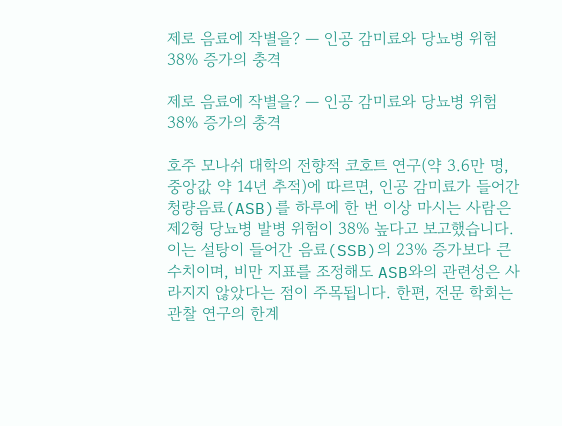제로 음료에 작별을? ― 인공 감미료와 당뇨병 위험 38% 증가의 충격

제로 음료에 작별을? ― 인공 감미료와 당뇨병 위험 38% 증가의 충격

호주 모나쉬 대학의 전향적 코호트 연구(약 3.6만 명, 중앙값 약 14년 추적)에 따르면, 인공 감미료가 들어간 청량음료(ASB)를 하루에 한 번 이상 마시는 사람은 제2형 당뇨병 발병 위험이 38% 높다고 보고했습니다. 이는 설탕이 들어간 음료(SSB)의 23% 증가보다 큰 수치이며, 비만 지표를 조정해도 ASB와의 관련성은 사라지지 않았다는 점이 주목됩니다. 한편, 전문 학회는 관찰 연구의 한계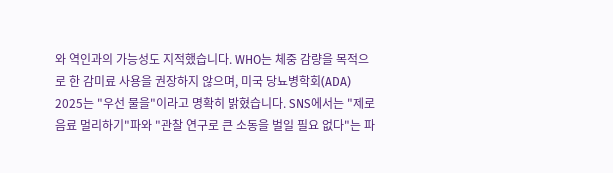와 역인과의 가능성도 지적했습니다. WHO는 체중 감량을 목적으로 한 감미료 사용을 권장하지 않으며, 미국 당뇨병학회(ADA) 2025는 "우선 물을"이라고 명확히 밝혔습니다. SNS에서는 "제로 음료 멀리하기"파와 "관찰 연구로 큰 소동을 벌일 필요 없다"는 파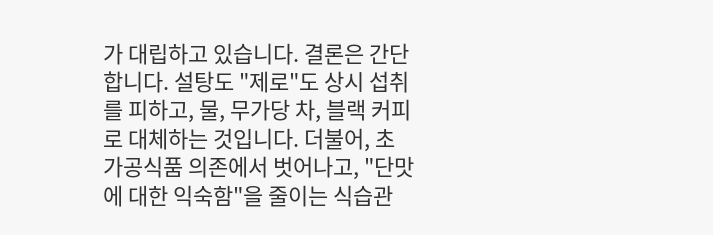가 대립하고 있습니다. 결론은 간단합니다. 설탕도 "제로"도 상시 섭취를 피하고, 물, 무가당 차, 블랙 커피로 대체하는 것입니다. 더불어, 초가공식품 의존에서 벗어나고, "단맛에 대한 익숙함"을 줄이는 식습관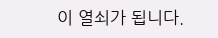이 열쇠가 됩니다.